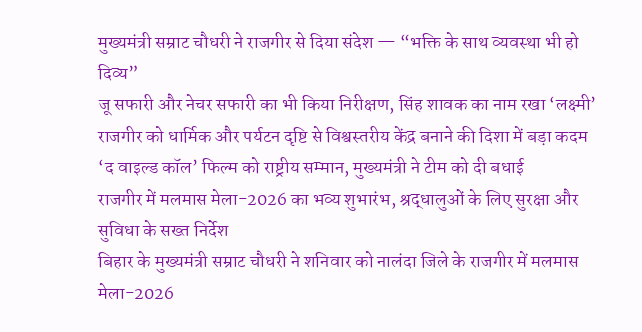मुख्यमंत्री सम्राट चौधरी ने राजगीर से दिया संदेश — “भक्ति के साथ व्यवस्था भी हो दिव्य”
जू सफारी और नेचर सफारी का भी किया निरीक्षण, सिंह शावक का नाम रखा ‘लक्ष्मी’
राजगीर को धार्मिक और पर्यटन दृष्टि से विश्वस्तरीय केंद्र बनाने की दिशा में बड़ा कदम
‘द वाइल्ड कॉल’ फिल्म को राष्ट्रीय सम्मान, मुख्यमंत्री ने टीम को दी बधाई
राजगीर में मलमास मेला-2026 का भव्य शुभारंभ, श्रद्धालुओं के लिए सुरक्षा और सुविधा के सख्त निर्देश
बिहार के मुख्यमंत्री सम्राट चौधरी ने शनिवार को नालंदा जिले के राजगीर में मलमास मेला-2026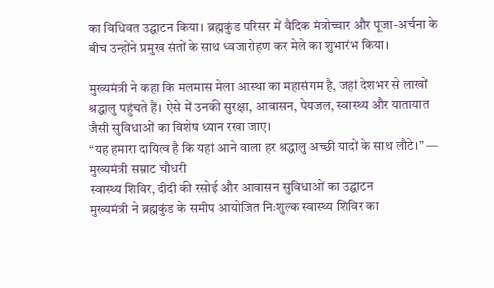का विधिवत उद्घाटन किया। ब्रह्मकुंड परिसर में वैदिक मंत्रोच्चार और पूजा-अर्चना के बीच उन्होंने प्रमुख संतों के साथ ध्वजारोहण कर मेले का शुभारंभ किया।

मुख्यमंत्री ने कहा कि मलमास मेला आस्था का महासंगम है, जहां देशभर से लाखों श्रद्धालु पहुंचते हैं। ऐसे में उनकी सुरक्षा, आवासन, पेयजल, स्वास्थ्य और यातायात जैसी सुविधाओं का विशेष ध्यान रखा जाए।
“यह हमारा दायित्व है कि यहां आने वाला हर श्रद्धालु अच्छी यादों के साथ लौटे।” — मुख्यमंत्री सम्राट चौधरी
स्वास्थ्य शिविर, दीदी की रसोई और आवासन सुविधाओं का उद्घाटन
मुख्यमंत्री ने ब्रह्मकुंड के समीप आयोजित निःशुल्क स्वास्थ्य शिविर का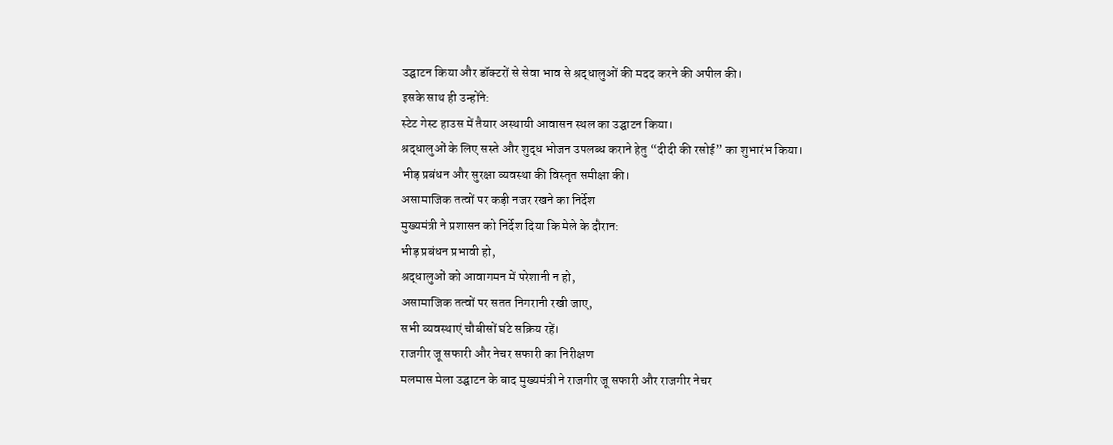उद्घाटन किया और डॉक्टरों से सेवा भाव से श्रद्धालुओं की मदद करने की अपील की।
इसके साथ ही उन्होंने:
स्टेट गेस्ट हाउस में तैयार अस्थायी आवासन स्थल का उद्घाटन किया।
श्रद्धालुओं के लिए सस्ते और शुद्ध भोजन उपलब्ध कराने हेतु “दीदी की रसोई” का शुभारंभ किया।
भीड़ प्रबंधन और सुरक्षा व्यवस्था की विस्तृत समीक्षा की।
असामाजिक तत्वों पर कड़ी नजर रखने का निर्देश
मुख्यमंत्री ने प्रशासन को निर्देश दिया कि मेले के दौरान:
भीड़ प्रबंधन प्रभावी हो,
श्रद्धालुओं को आवागमन में परेशानी न हो,
असामाजिक तत्वों पर सतत निगरानी रखी जाए,
सभी व्यवस्थाएं चौबीसों घंटे सक्रिय रहें।
राजगीर जू सफारी और नेचर सफारी का निरीक्षण
मलमास मेला उद्घाटन के बाद मुख्यमंत्री ने राजगीर जू सफारी और राजगीर नेचर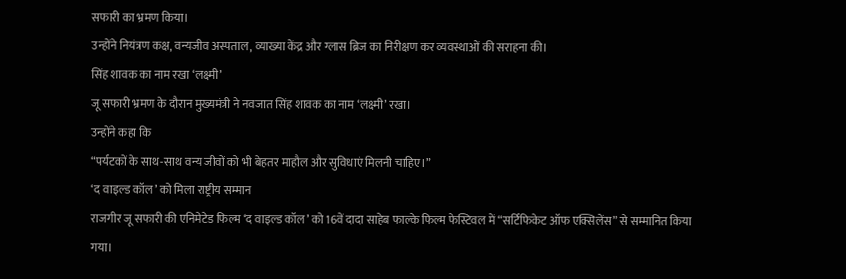सफारी का भ्रमण किया।
उन्होंने नियंत्रण कक्ष, वन्यजीव अस्पताल, व्याख्या केंद्र और ग्लास ब्रिज का निरीक्षण कर व्यवस्थाओं की सराहना की।
सिंह शावक का नाम रखा ‘लक्ष्मी’
जू सफारी भ्रमण के दौरान मुख्यमंत्री ने नवजात सिंह शावक का नाम ‘लक्ष्मी’ रखा।
उन्होंने कहा कि
“पर्यटकों के साथ-साथ वन्य जीवों को भी बेहतर माहौल और सुविधाएं मिलनी चाहिए।”
‘द वाइल्ड कॉल’ को मिला राष्ट्रीय सम्मान
राजगीर जू सफारी की एनिमेटेड फिल्म ‘द वाइल्ड कॉल’ को 16वें दादा साहेब फाल्के फिल्म फेस्टिवल में “सर्टिफिकेट ऑफ एक्सिलेंस” से सम्मानित किया गया।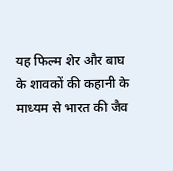यह फिल्म शेर और बाघ के शावकों की कहानी के माध्यम से भारत की जैव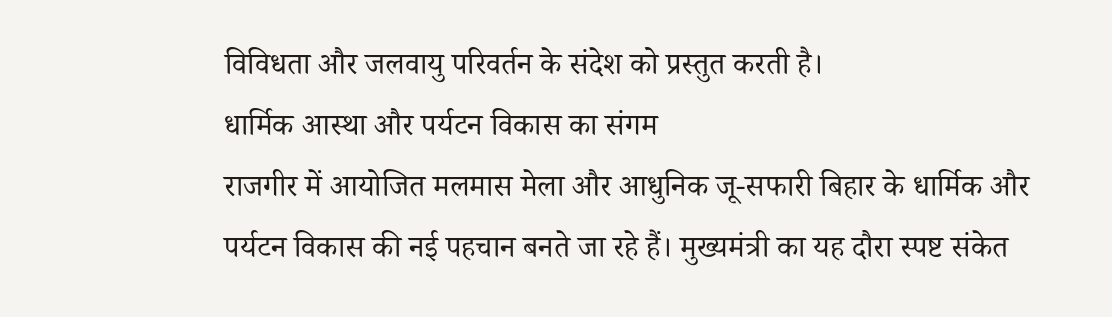विविधता और जलवायु परिवर्तन के संदेश को प्रस्तुत करती है।
धार्मिक आस्था और पर्यटन विकास का संगम
राजगीर में आयोजित मलमास मेला और आधुनिक जू-सफारी बिहार के धार्मिक और पर्यटन विकास की नई पहचान बनते जा रहे हैं। मुख्यमंत्री का यह दौरा स्पष्ट संकेत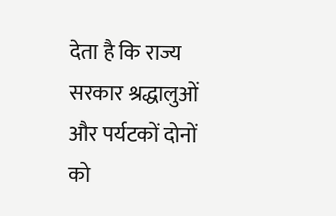देता है कि राज्य सरकार श्रद्धालुओं और पर्यटकों दोनों को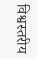विश्वस्तरीय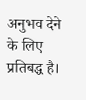अनुभव देने के लिए प्रतिबद्ध है।